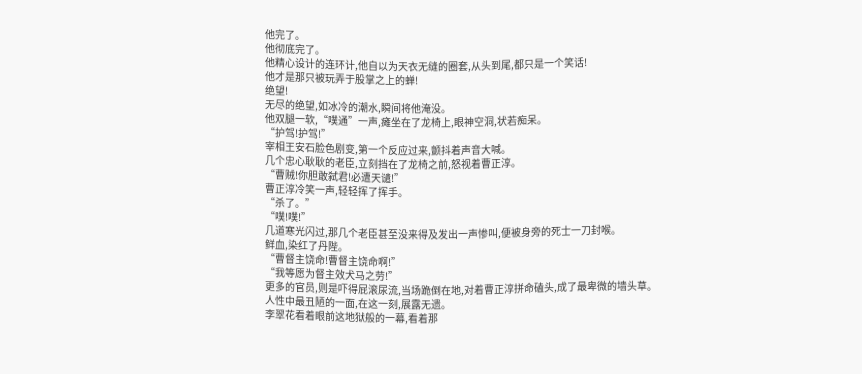他完了。
他彻底完了。
他精心设计的连环计,他自以为天衣无缝的圈套,从头到尾,都只是一个笑话!
他才是那只被玩弄于股掌之上的蝉!
绝望!
无尽的绝望,如冰冷的潮水,瞬间将他淹没。
他双腿一软,“噗通”一声,瘫坐在了龙椅上,眼神空洞,状若痴呆。
“护驾!护驾!”
宰相王安石脸色剧变,第一个反应过来,颤抖着声音大喊。
几个忠心耿耿的老臣,立刻挡在了龙椅之前,怒视着曹正淳。
“曹贼!你胆敢弑君!必遭天谴!”
曹正淳冷笑一声,轻轻挥了挥手。
“杀了。”
“噗!噗!”
几道寒光闪过,那几个老臣甚至没来得及发出一声惨叫,便被身旁的死士一刀封喉。
鲜血,染红了丹陛。
“曹督主饶命!曹督主饶命啊!”
“我等愿为督主效犬马之劳!”
更多的官员,则是吓得屁滚尿流,当场跪倒在地,对着曹正淳拼命磕头,成了最卑微的墙头草。
人性中最丑陋的一面,在这一刻,展露无遗。
李翠花看着眼前这地狱般的一幕,看着那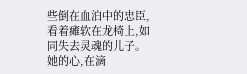些倒在血泊中的忠臣,看着瘫软在龙椅上,如同失去灵魂的儿子。
她的心,在滴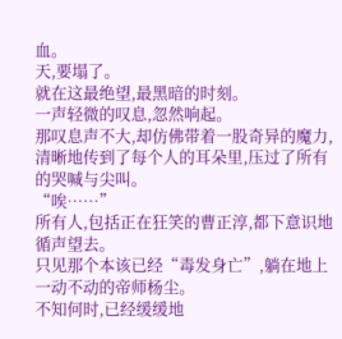血。
天,要塌了。
就在这最绝望,最黑暗的时刻。
一声轻微的叹息,忽然响起。
那叹息声不大,却仿佛带着一股奇异的魔力,清晰地传到了每个人的耳朵里,压过了所有的哭喊与尖叫。
“唉……”
所有人,包括正在狂笑的曹正淳,都下意识地循声望去。
只见那个本该已经“毒发身亡”,躺在地上一动不动的帝师杨尘。
不知何时,已经缓缓地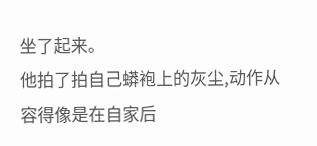坐了起来。
他拍了拍自己蟒袍上的灰尘,动作从容得像是在自家后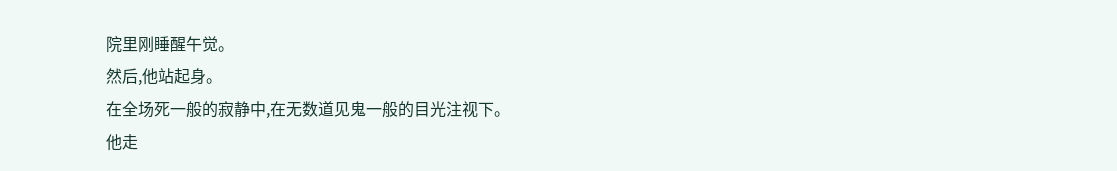院里刚睡醒午觉。
然后,他站起身。
在全场死一般的寂静中,在无数道见鬼一般的目光注视下。
他走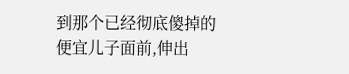到那个已经彻底傻掉的便宜儿子面前,伸出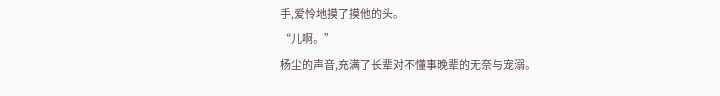手,爱怜地摸了摸他的头。
“儿啊。”
杨尘的声音,充满了长辈对不懂事晚辈的无奈与宠溺。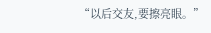“以后交友,要擦亮眼。”